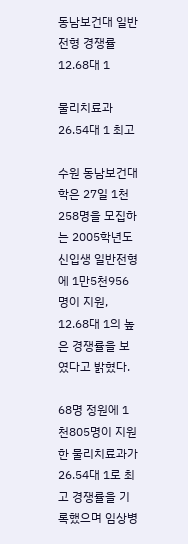동남보건대 일반전형 경쟁률 12.68대 1

물리치료과 26.54대 1 최고

수원 동남보건대학은 27일 1천258명을 모집하는 2005학년도 신입생 일반전형에 1만5천956명이 지원, 12.68대 1의 높은 경쟁률을 보였다고 밝혔다.

68명 정원에 1천805명이 지원한 물리치료과가 26.54대 1로 최고 경쟁률을 기록했으며 임상병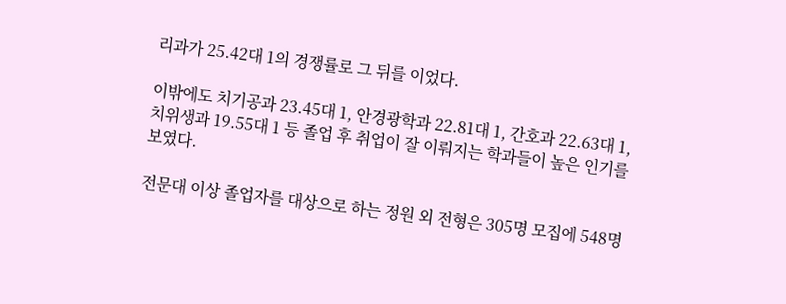리과가 25.42대 1의 경쟁률로 그 뒤를 이었다.

이밖에도 치기공과 23.45대 1, 안경광학과 22.81대 1, 간호과 22.63대 1, 치위생과 19.55대 1 등 졸업 후 취업이 잘 이뤄지는 학과들이 높은 인기를 보였다.

전문대 이상 졸업자를 대상으로 하는 정원 외 전형은 305명 모집에 548명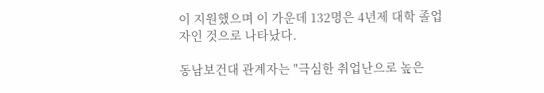이 지원했으며 이 가운데 132명은 4년제 대학 졸업자인 것으로 나타났다.

동남보건대 관계자는 "극심한 취업난으로 높은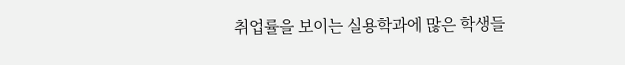취업률을 보이는 실용학과에 많은 학생들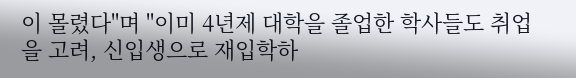이 몰렸다"며 "이미 4년제 대학을 졸업한 학사들도 취업을 고려, 신입생으로 재입학하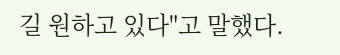길 원하고 있다"고 말했다.